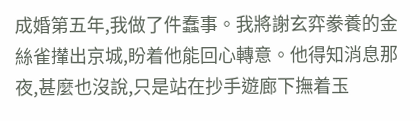成婚第五年,我做了件蠢事。我將謝玄弈豢養的金絲雀攆出京城,盼着他能回心轉意。他得知消息那夜,甚麼也沒說,只是站在抄手遊廊下撫着玉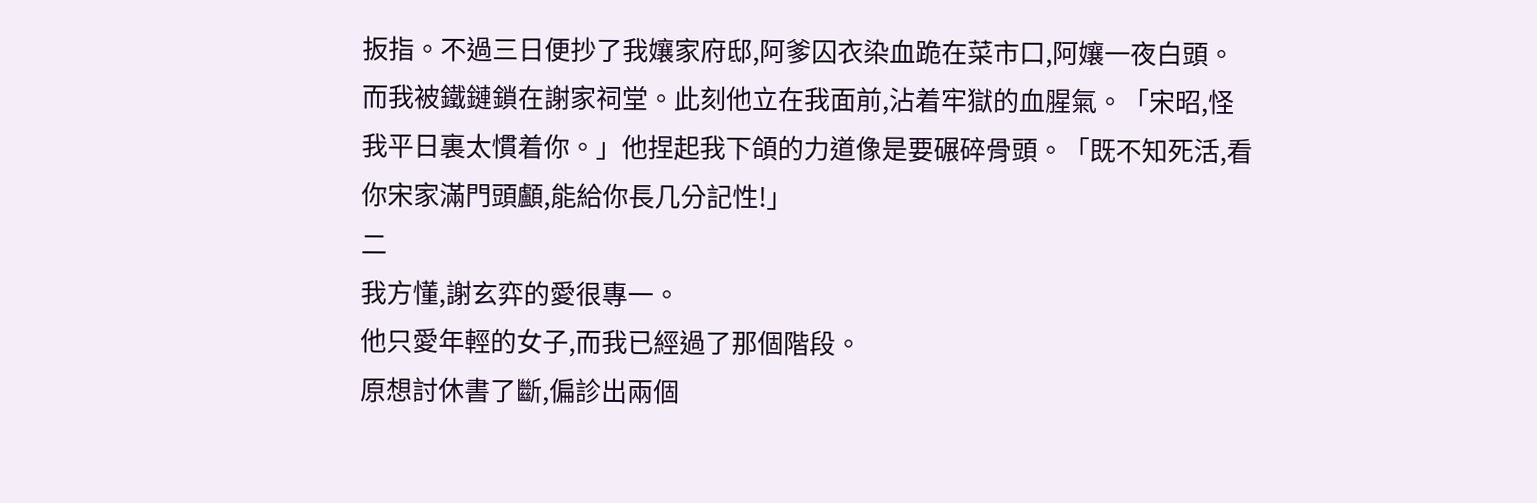扳指。不過三日便抄了我孃家府邸,阿爹囚衣染血跪在菜市口,阿孃一夜白頭。而我被鐵鏈鎖在謝家祠堂。此刻他立在我面前,沾着牢獄的血腥氣。「宋昭,怪我平日裏太慣着你。」他捏起我下頜的力道像是要碾碎骨頭。「既不知死活,看你宋家滿門頭顱,能給你長几分記性!」
二
我方懂,謝玄弈的愛很專一。
他只愛年輕的女子,而我已經過了那個階段。
原想討休書了斷,偏診出兩個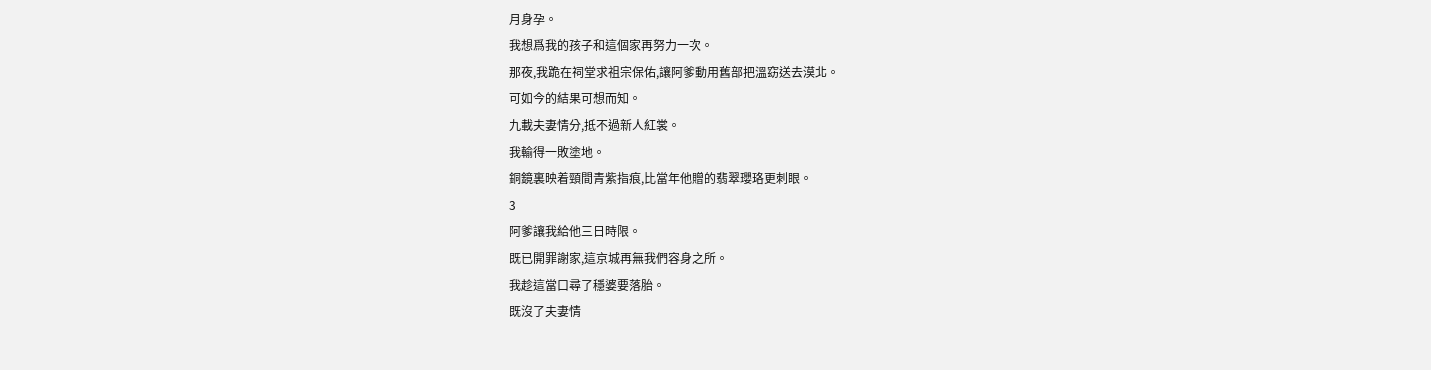月身孕。
我想爲我的孩子和這個家再努力一次。
那夜,我跪在祠堂求祖宗保佑,讓阿爹動用舊部把溫窈送去漠北。
可如今的結果可想而知。
九載夫妻情分,抵不過新人紅裳。
我輸得一敗塗地。
銅鏡裏映着頸間青紫指痕,比當年他贈的翡翠瓔珞更刺眼。
3
阿爹讓我給他三日時限。
既已開罪謝家,這京城再無我們容身之所。
我趁這當口尋了穩婆要落胎。
既沒了夫妻情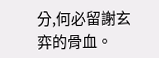分,何必留謝玄弈的骨血。